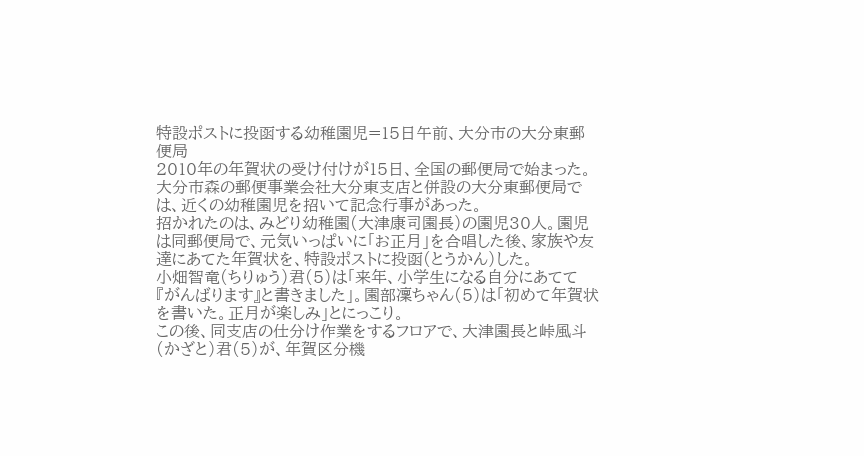特設ポストに投函する幼稚園児=15日午前、大分市の大分東郵便局
2010年の年賀状の受け付けが15日、全国の郵便局で始まった。大分市森の郵便事業会社大分東支店と併設の大分東郵便局では、近くの幼稚園児を招いて記念行事があった。
招かれたのは、みどり幼稚園(大津康司園長)の園児30人。園児は同郵便局で、元気いっぱいに「お正月」を合唱した後、家族や友達にあてた年賀状を、特設ポストに投函(とうかん)した。
小畑智竜(ちりゅう)君(5)は「来年、小学生になる自分にあてて『がんばります』と書きました」。園部凜ちゃん(5)は「初めて年賀状を書いた。正月が楽しみ」とにっこり。
この後、同支店の仕分け作業をするフロアで、大津園長と峠風斗(かざと)君(5)が、年賀区分機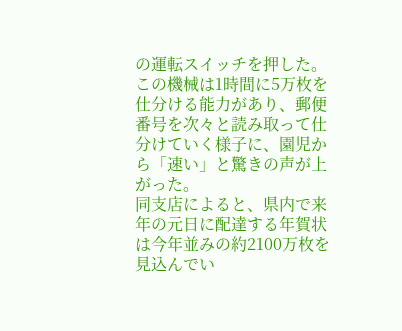の運転スイッチを押した。この機械は1時間に5万枚を仕分ける能力があり、郵便番号を次々と読み取って仕分けていく様子に、園児から「速い」と驚きの声が上がった。
同支店によると、県内で来年の元日に配達する年賀状は今年並みの約2100万枚を見込んでい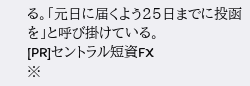る。「元日に届くよう25日までに投函を」と呼び掛けている。
[PR]セントラル短資FX
※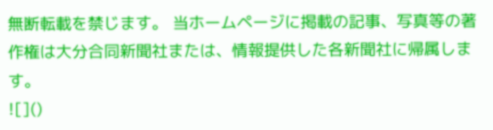無断転載を禁じます。 当ホームページに掲載の記事、写真等の著作権は大分合同新聞社または、情報提供した各新聞社に帰属します。
![]()